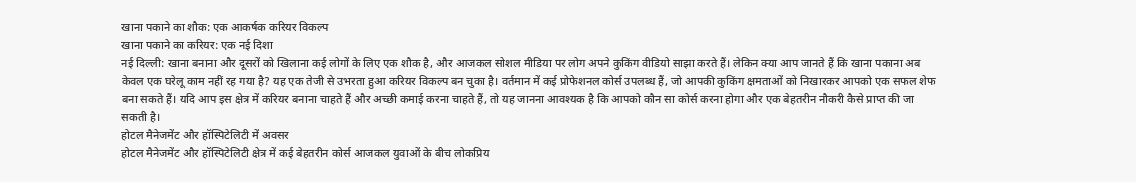खाना पकाने का शौक: एक आकर्षक करियर विकल्प
खाना पकाने का करियर: एक नई दिशा
नई दिल्ली: खाना बनाना और दूसरों को खिलाना कई लोगों के लिए एक शौक है, और आजकल सोशल मीडिया पर लोग अपने कुकिंग वीडियो साझा करते हैं। लेकिन क्या आप जानते हैं कि खाना पकाना अब केवल एक घरेलू काम नहीं रह गया है? यह एक तेजी से उभरता हुआ करियर विकल्प बन चुका है। वर्तमान में कई प्रोफेशनल कोर्स उपलब्ध हैं, जो आपकी कुकिंग क्षमताओं को निखारकर आपको एक सफल शेफ बना सकते हैं। यदि आप इस क्षेत्र में करियर बनाना चाहते हैं और अच्छी कमाई करना चाहते हैं, तो यह जानना आवश्यक है कि आपको कौन सा कोर्स करना होगा और एक बेहतरीन नौकरी कैसे प्राप्त की जा सकती है।
होटल मैनेजमेंट और हॉस्पिटेलिटी में अवसर
होटल मैनेजमेंट और हॉस्पिटेलिटी क्षेत्र में कई बेहतरीन कोर्स आजकल युवाओं के बीच लोकप्रिय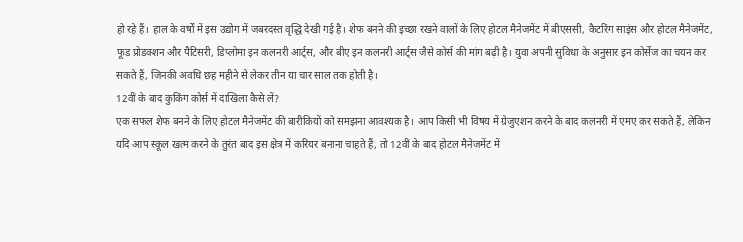हो रहे हैं। हाल के वर्षों में इस उद्योग में जबरदस्त वृद्धि देखी गई है। शेफ बनने की इच्छा रखने वालों के लिए होटल मैनेजमेंट में बीएससी, कैटरिंग साइंस और होटल मैनेजमेंट, फूड प्रोडक्शन और पैटिसरी, डिप्लोमा इन कलनरी आर्ट्स, और बीए इन कलनरी आर्ट्स जैसे कोर्स की मांग बढ़ी है। युवा अपनी सुविधा के अनुसार इन कोर्सेज का चयन कर सकते हैं, जिनकी अवधि छह महीने से लेकर तीन या चार साल तक होती है।
12वीं के बाद कुकिंग कोर्स में दाखिला कैसे लें?
एक सफल शेफ बनने के लिए होटल मैनेजमेंट की बारीकियों को समझना आवश्यक है। आप किसी भी विषय में ग्रेजुएशन करने के बाद कलनरी में एमए कर सकते हैं, लेकिन यदि आप स्कूल खत्म करने के तुरंत बाद इस क्षेत्र में करियर बनाना चाहते हैं, तो 12वीं के बाद होटल मैनेजमेंट में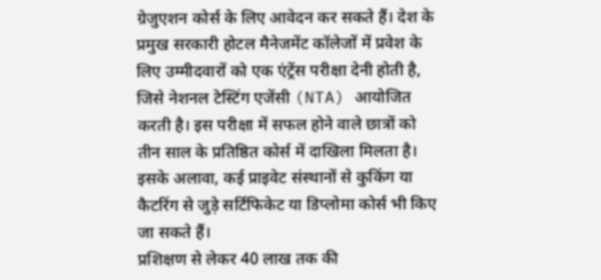ग्रेजुएशन कोर्स के लिए आवेदन कर सकते हैं। देश के प्रमुख सरकारी होटल मैनेजमेंट कॉलेजों में प्रवेश के लिए उम्मीदवारों को एक एंट्रेंस परीक्षा देनी होती है, जिसे नेशनल टेस्टिंग एजेंसी (NTA) आयोजित करती है। इस परीक्षा में सफल होने वाले छात्रों को तीन साल के प्रतिष्ठित कोर्स में दाखिला मिलता है। इसके अलावा, कई प्राइवेट संस्थानों से कुकिंग या कैटरिंग से जुड़े सर्टिफिकेट या डिप्लोमा कोर्स भी किए जा सकते हैं।
प्रशिक्षण से लेकर 40 लाख तक की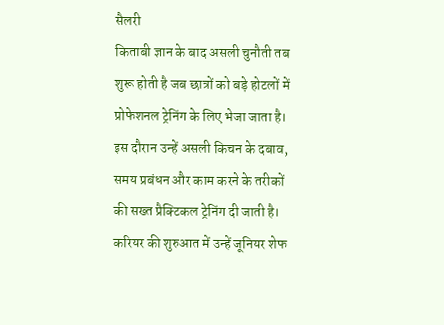सैलरी
किताबी ज्ञान के बाद असली चुनौती तब शुरू होती है जब छात्रों को बड़े होटलों में प्रोफेशनल ट्रेनिंग के लिए भेजा जाता है। इस दौरान उन्हें असली किचन के दबाव, समय प्रबंधन और काम करने के तरीकों की सख्त प्रैक्टिकल ट्रेनिंग दी जाती है। करियर की शुरुआत में उन्हें जूनियर शेफ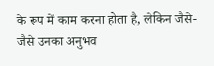के रूप में काम करना होता है, लेकिन जैसे-जैसे उनका अनुभव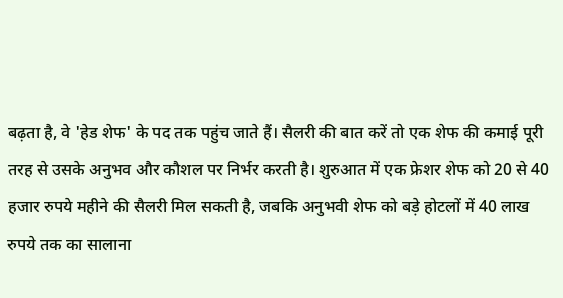बढ़ता है, वे 'हेड शेफ' के पद तक पहुंच जाते हैं। सैलरी की बात करें तो एक शेफ की कमाई पूरी तरह से उसके अनुभव और कौशल पर निर्भर करती है। शुरुआत में एक फ्रेशर शेफ को 20 से 40 हजार रुपये महीने की सैलरी मिल सकती है, जबकि अनुभवी शेफ को बड़े होटलों में 40 लाख रुपये तक का सालाना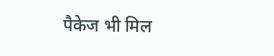पैकेज भी मिल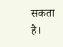सकता है।